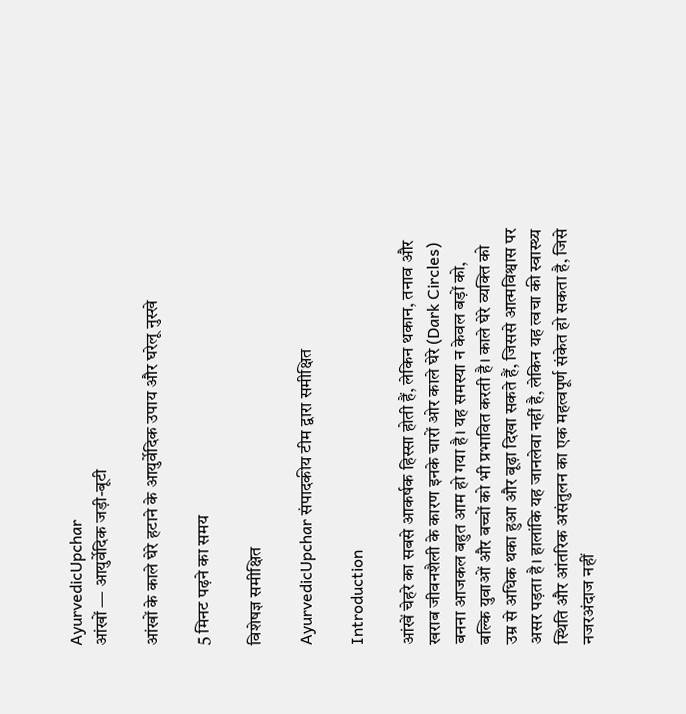AyurvedicUpchar
आंखों — आयुर्वेदिक जड़ी-बूटी

आंखों के काले घेरे हटाने के आयुर्वेदिक उपाय और घरेलू नुस्खे

5 मिनट पढ़ने का समय

विशेषज्ञ समीक्षित

AyurvedicUpchar संपादकीय टीम द्वारा समीक्षित

Introduction

आंखें चेहरे का सबसे आकर्षक हिस्सा होती हैं, लेकिन थकान, तनाव और खराब जीवनशैली के कारण इनके चारों ओर काले घेरे (Dark Circles) बनना आजकल बहुत आम हो गया है। यह समस्या न केवल बड़ों को, बल्कि युवाओं और बच्चों को भी प्रभावित करती है। काले घेरे व्यक्ति को उम्र से अधिक थका हुआ और बूढ़ा दिखा सकते हैं, जिससे आत्मविश्वास पर असर पड़ता है। हालांकि यह जानलेवा नहीं है, लेकिन यह त्वचा की स्वास्थ्य स्थिति और आंतरिक असंतुलन का एक महत्वपूर्ण संकेत हो सकता है, जिसे नजरअंदाज नहीं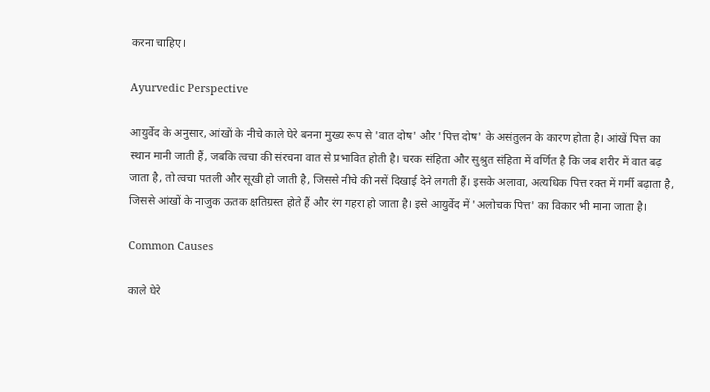करना चाहिए।

Ayurvedic Perspective

आयुर्वेद के अनुसार, आंखों के नीचे काले घेरे बनना मुख्य रूप से 'वात दोष' और 'पित्त दोष' के असंतुलन के कारण होता है। आंखें पित्त का स्थान मानी जाती हैं, जबकि त्वचा की संरचना वात से प्रभावित होती है। चरक संहिता और सुश्रुत संहिता में वर्णित है कि जब शरीर में वात बढ़ जाता है, तो त्वचा पतली और सूखी हो जाती है, जिससे नीचे की नसें दिखाई देने लगती हैं। इसके अलावा, अत्यधिक पित्त रक्त में गर्मी बढ़ाता है, जिससे आंखों के नाजुक ऊतक क्षतिग्रस्त होते हैं और रंग गहरा हो जाता है। इसे आयुर्वेद में 'अलोचक पित्त' का विकार भी माना जाता है।

Common Causes

काले घेरे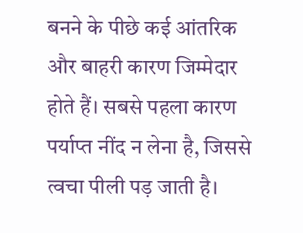बनने के पीछे कई आंतरिक और बाहरी कारण जिम्मेदार होते हैं। सबसे पहला कारण पर्याप्त नींद न लेना है, जिससे त्वचा पीली पड़ जाती है।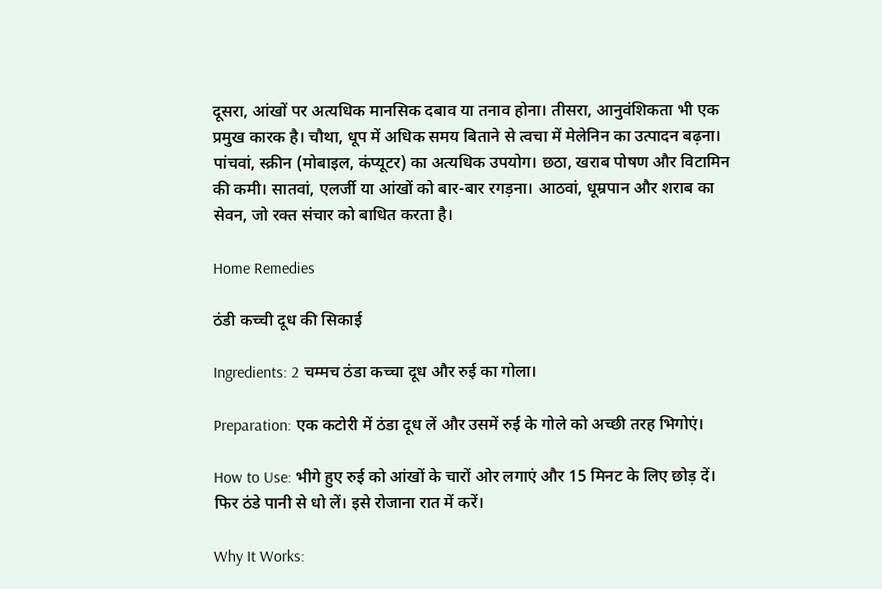दूसरा, आंखों पर अत्यधिक मानसिक दबाव या तनाव होना। तीसरा, आनुवंशिकता भी एक प्रमुख कारक है। चौथा, धूप में अधिक समय बिताने से त्वचा में मेलेनिन का उत्पादन बढ़ना। पांचवां, स्क्रीन (मोबाइल, कंप्यूटर) का अत्यधिक उपयोग। छठा, खराब पोषण और विटामिन की कमी। सातवां, एलर्जी या आंखों को बार-बार रगड़ना। आठवां, धूम्रपान और शराब का सेवन, जो रक्त संचार को बाधित करता है।

Home Remedies

ठंडी कच्ची दूध की सिकाई

Ingredients: 2 चम्मच ठंडा कच्चा दूध और रुई का गोला।

Preparation: एक कटोरी में ठंडा दूध लें और उसमें रुई के गोले को अच्छी तरह भिगोएं।

How to Use: भीगे हुए रुई को आंखों के चारों ओर लगाएं और 15 मिनट के लिए छोड़ दें। फिर ठंडे पानी से धो लें। इसे रोजाना रात में करें।

Why It Works: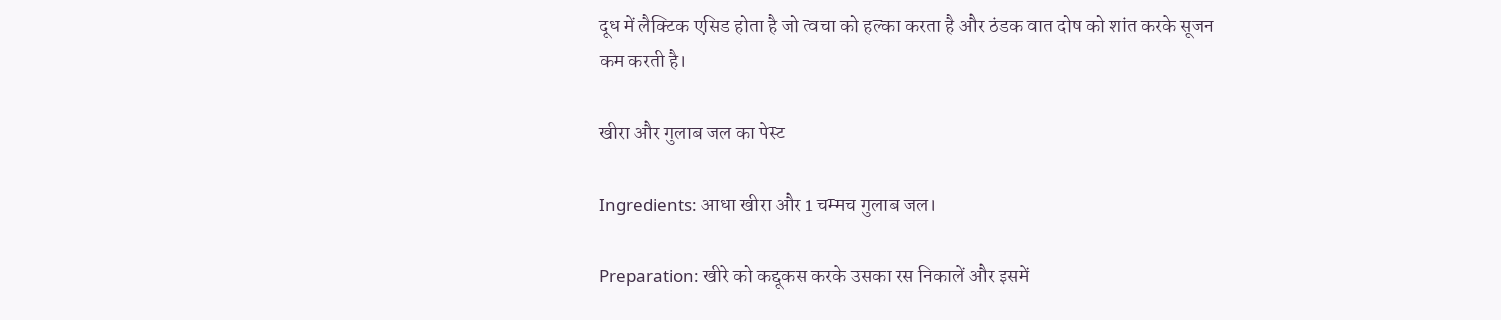दूध में लैक्टिक एसिड होता है जो त्वचा को हल्का करता है और ठंडक वात दोष को शांत करके सूजन कम करती है।

खीरा और गुलाब जल का पेस्ट

Ingredients: आधा खीरा और 1 चम्मच गुलाब जल।

Preparation: खीरे को कद्दूकस करके उसका रस निकालें और इसमें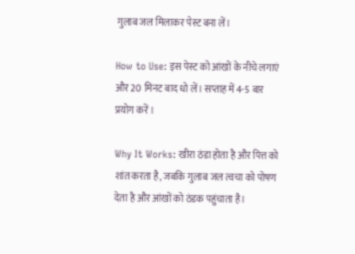गुलाब जल मिलाकर पेस्ट बना लें।

How to Use: इस पेस्ट को आंखों के नीचे लगाएं और 20 मिनट बाद धो लें। सप्ताह में 4-5 बार प्रयोग करें।

Why It Works: खीरा ठंडा होता है और पित्त को शांत करता है, जबकि गुलाब जल त्वचा को पोषण देता है और आंखों को ठंडक पहुंचाता है।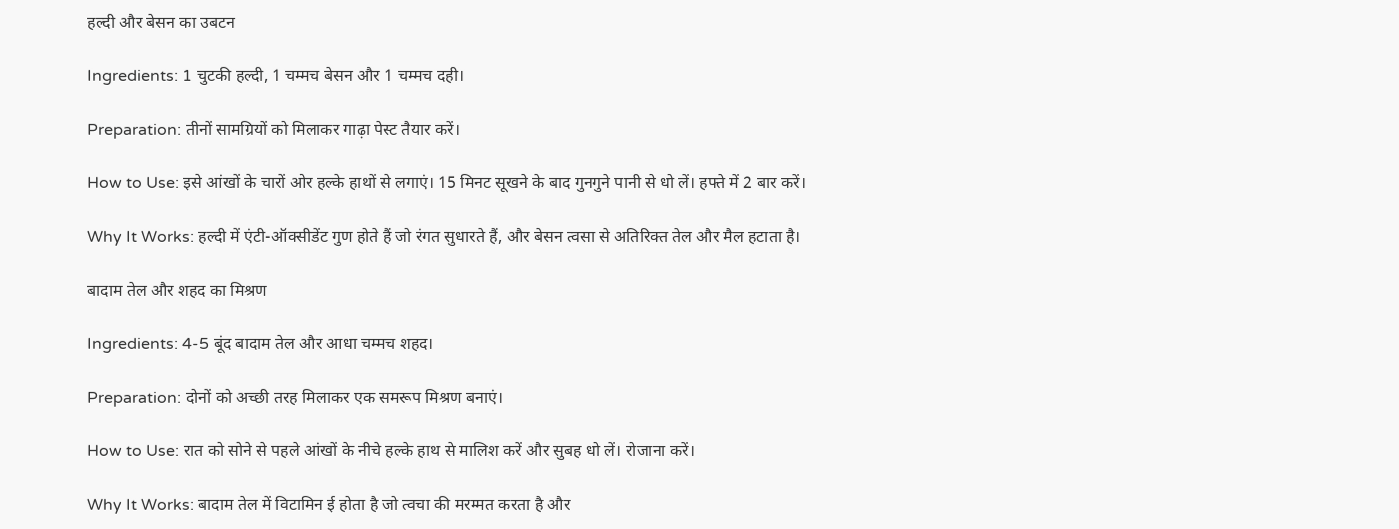हल्दी और बेसन का उबटन

Ingredients: 1 चुटकी हल्दी, 1 चम्मच बेसन और 1 चम्मच दही।

Preparation: तीनों सामग्रियों को मिलाकर गाढ़ा पेस्ट तैयार करें।

How to Use: इसे आंखों के चारों ओर हल्के हाथों से लगाएं। 15 मिनट सूखने के बाद गुनगुने पानी से धो लें। हफ्ते में 2 बार करें।

Why It Works: हल्दी में एंटी-ऑक्सीडेंट गुण होते हैं जो रंगत सुधारते हैं, और बेसन त्वसा से अतिरिक्त तेल और मैल हटाता है।

बादाम तेल और शहद का मिश्रण

Ingredients: 4-5 बूंद बादाम तेल और आधा चम्मच शहद।

Preparation: दोनों को अच्छी तरह मिलाकर एक समरूप मिश्रण बनाएं।

How to Use: रात को सोने से पहले आंखों के नीचे हल्के हाथ से मालिश करें और सुबह धो लें। रोजाना करें।

Why It Works: बादाम तेल में विटामिन ई होता है जो त्वचा की मरम्मत करता है और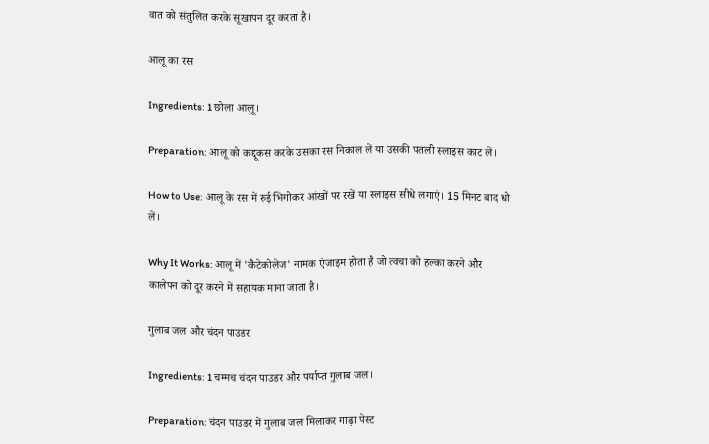वात को संतुलित करके सूखापन दूर करता है।

आलू का रस

Ingredients: 1 छोला आलू।

Preparation: आलू को कद्दूकस करके उसका रस निकाल लें या उसकी पतली स्लाइस काट लें।

How to Use: आलू के रस में रुई भिगोकर आंखों पर रखें या स्लाइस सीधे लगाएं। 15 मिनट बाद धो लें।

Why It Works: आलू में 'कैटेकोलेज' नामक एंजाइम होता है जो त्वचा को हल्का करने और कालेपन को दूर करने में सहायक माना जाता है।

गुलाब जल और चंदन पाउडर

Ingredients: 1 चम्मच चंदन पाउडर और पर्याप्त गुलाब जल।

Preparation: चंदन पाउडर में गुलाब जल मिलाकर गाढ़ा पेस्ट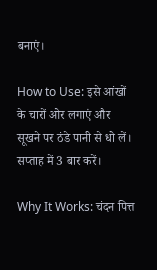बनाएं।

How to Use: इसे आंखों के चारों ओर लगाएं और सूखने पर ठंडे पानी से धो लें। सप्ताह में 3 बार करें।

Why It Works: चंदन पित्त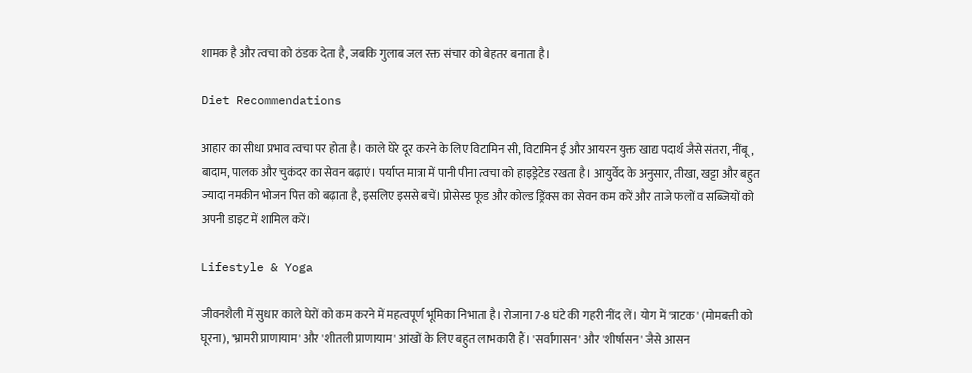शामक है और त्वचा को ठंडक देता है, जबकि गुलाब जल रक्त संचार को बेहतर बनाता है।

Diet Recommendations

आहार का सीधा प्रभाव त्वचा पर होता है। काले घेरे दूर करने के लिए विटामिन सी, विटामिन ई और आयरन युक्त खाद्य पदार्थ जैसे संतरा, नींबू, बादाम, पालक और चुकंदर का सेवन बढ़ाएं। पर्याप्त मात्रा में पानी पीना त्वचा को हाइड्रेटेड रखता है। आयुर्वेद के अनुसार, तीखा, खट्टा और बहुत ज्यादा नमकीन भोजन पित्त को बढ़ाता है, इसलिए इससे बचें। प्रोसेस्ड फूड और कोल्ड ड्रिंक्स का सेवन कम करें और ताजे फलों व सब्जियों को अपनी डाइट में शामिल करें।

Lifestyle & Yoga

जीवनशैली में सुधार काले घेरों को कम करने में महत्वपूर्ण भूमिका निभाता है। रोजाना 7-8 घंटे की गहरी नींद लें। योग में 'त्राटक' (मोमबत्ती को घूरना), 'भ्रामरी प्राणायाम' और 'शीतली प्राणायाम' आंखों के लिए बहुत लाभकारी हैं। 'सर्वांगासन' और 'शीर्षासन' जैसे आसन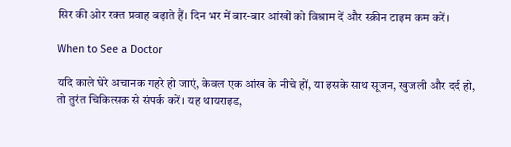सिर की ओर रक्त प्रवाह बढ़ाते हैं। दिन भर में बार-बार आंखों को विश्राम दें और स्क्रीन टाइम कम करें।

When to See a Doctor

यदि काले घेरे अचानक गहरे हो जाएं, केवल एक आंख के नीचे हों, या इसके साथ सूजन, खुजली और दर्द हो, तो तुरंत चिकित्सक से संपर्क करें। यह थायराइड,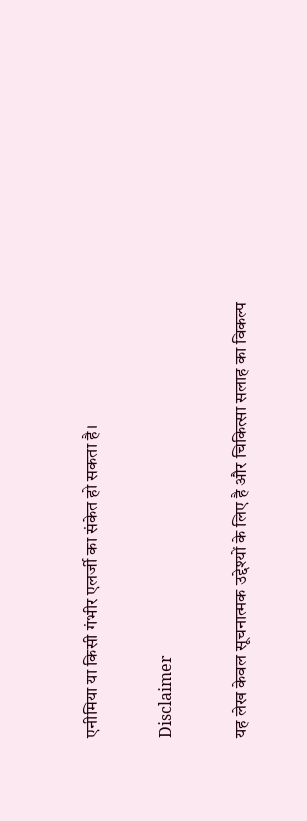एनीमिया या किसी गंभीर एलर्जी का संकेत हो सकता है।

Disclaimer

यह लेख केवल सूचनात्मक उद्देश्यों के लिए है और चिकित्सा सलाह का विकल्प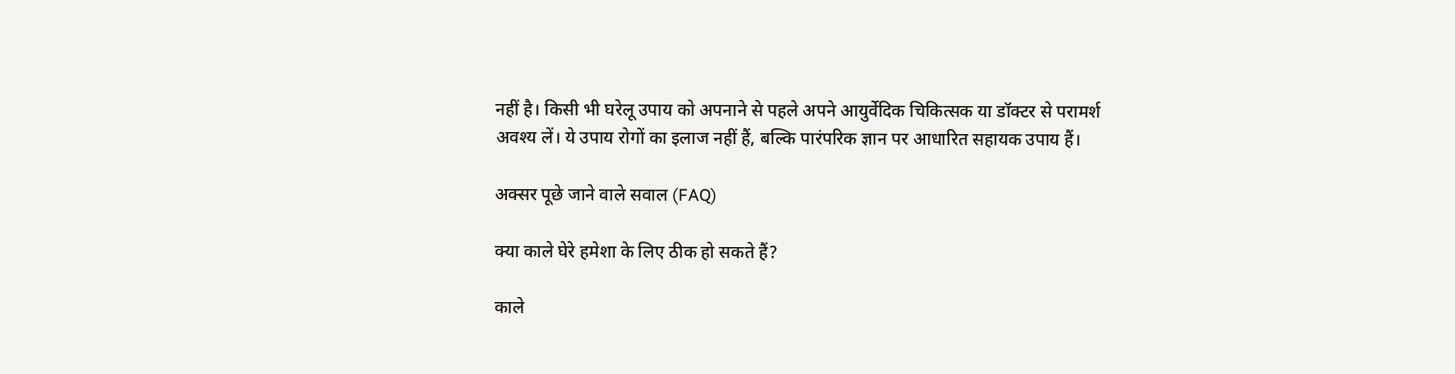नहीं है। किसी भी घरेलू उपाय को अपनाने से पहले अपने आयुर्वेदिक चिकित्सक या डॉक्टर से परामर्श अवश्य लें। ये उपाय रोगों का इलाज नहीं हैं, बल्कि पारंपरिक ज्ञान पर आधारित सहायक उपाय हैं।

अक्सर पूछे जाने वाले सवाल (FAQ)

क्या काले घेरे हमेशा के लिए ठीक हो सकते हैं?

काले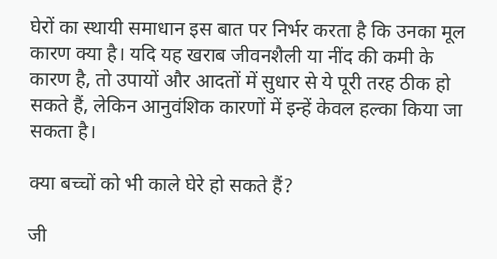घेरों का स्थायी समाधान इस बात पर निर्भर करता है कि उनका मूल कारण क्या है। यदि यह खराब जीवनशैली या नींद की कमी के कारण है, तो उपायों और आदतों में सुधार से ये पूरी तरह ठीक हो सकते हैं, लेकिन आनुवंशिक कारणों में इन्हें केवल हल्का किया जा सकता है।

क्या बच्चों को भी काले घेरे हो सकते हैं?

जी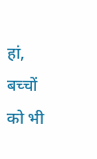हां, बच्चों को भी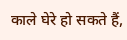काले घेरे हो सकते हैं,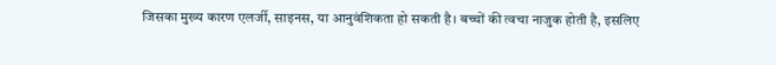जिसका मुख्य कारण एलर्जी, साइनस, या आनुवंशिकता हो सकती है। बच्चों की त्वचा नाजुक होती है, इसलिए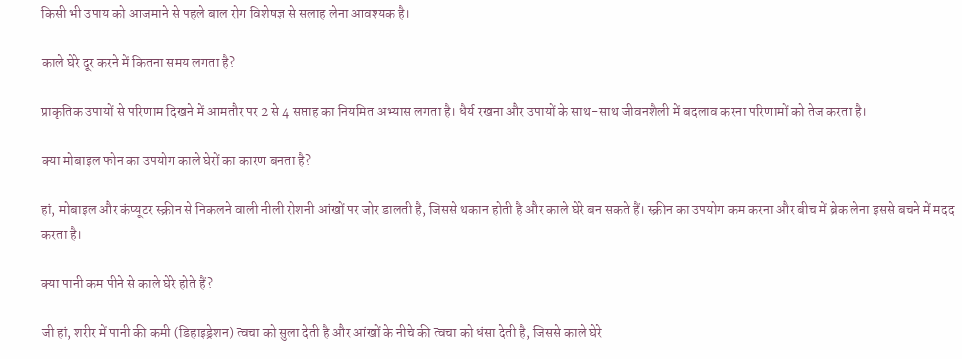किसी भी उपाय को आजमाने से पहले बाल रोग विशेषज्ञ से सलाह लेना आवश्यक है।

काले घेरे दूर करने में कितना समय लगता है?

प्राकृतिक उपायों से परिणाम दिखने में आमतौर पर 2 से 4 सप्ताह का नियमित अभ्यास लगता है। धैर्य रखना और उपायों के साथ-साथ जीवनशैली में बदलाव करना परिणामों को तेज करता है।

क्या मोबाइल फोन का उपयोग काले घेरों का कारण बनता है?

हां, मोबाइल और कंप्यूटर स्क्रीन से निकलने वाली नीली रोशनी आंखों पर जोर डालती है, जिससे थकान होती है और काले घेरे बन सकते हैं। स्क्रीन का उपयोग कम करना और बीच में ब्रेक लेना इससे बचने में मदद करता है।

क्या पानी कम पीने से काले घेरे होते हैं?

जी हां, शरीर में पानी की कमी (डिहाइड्रेशन) त्वचा को सुला देती है और आंखों के नीचे की त्वचा को धंसा देती है, जिससे काले घेरे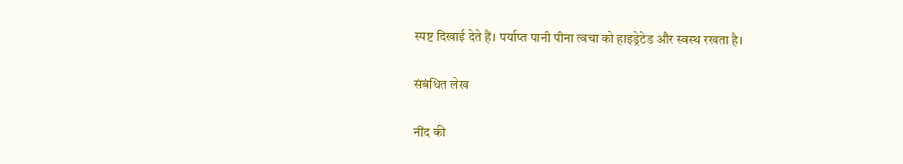स्पष्ट दिखाई देते हैं। पर्याप्त पानी पीना त्वचा को हाइड्रेटेड और स्वस्थ रखता है।

संबंधित लेख

नींद की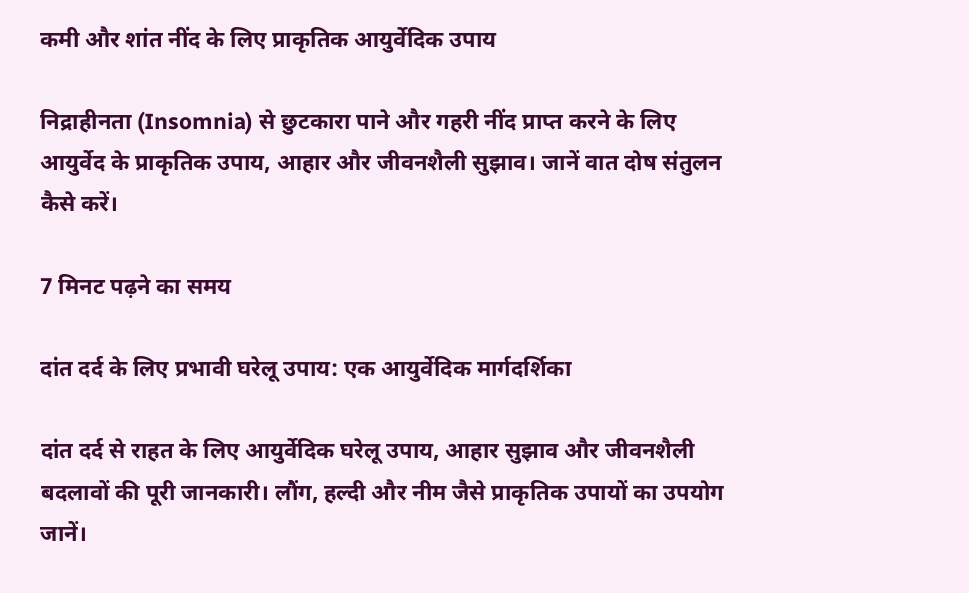कमी और शांत नींद के लिए प्राकृतिक आयुर्वेदिक उपाय

निद्राहीनता (Insomnia) से छुटकारा पाने और गहरी नींद प्राप्त करने के लिए आयुर्वेद के प्राकृतिक उपाय, आहार और जीवनशैली सुझाव। जानें वात दोष संतुलन कैसे करें।

7 मिनट पढ़ने का समय

दांत दर्द के लिए प्रभावी घरेलू उपाय: एक आयुर्वेदिक मार्गदर्शिका

दांत दर्द से राहत के लिए आयुर्वेदिक घरेलू उपाय, आहार सुझाव और जीवनशैली बदलावों की पूरी जानकारी। लौंग, हल्दी और नीम जैसे प्राकृतिक उपायों का उपयोग जानें।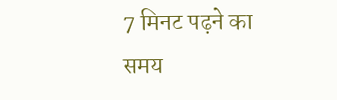7 मिनट पढ़ने का समय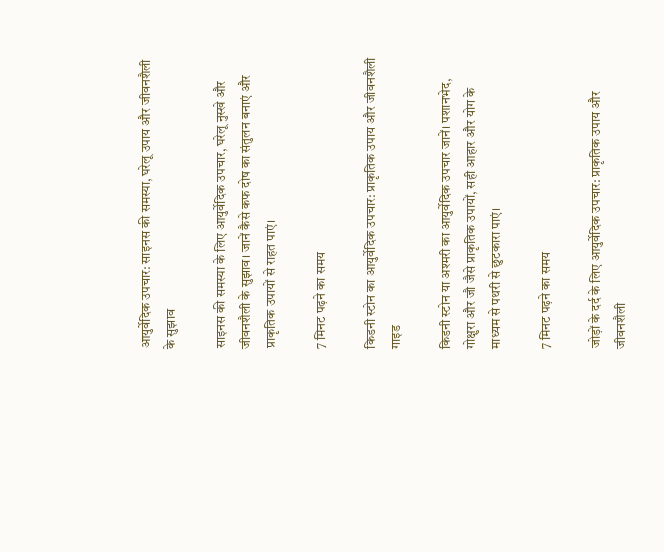आयुर्वेदिक उपचार: साइनस की समस्या, घरेलू उपाय और जीवनशैली के सुझाव

साइनस की समस्या के लिए आयुर्वेदिक उपचार, घरेलू नुस्खे और जीवनशैली के सुझाव। जानें कैसे कफ दोष का संतुलन बनाएं और प्राकृतिक उपायों से राहत पाएं।

7 मिनट पढ़ने का समय

किडनी स्टोन का आयुर्वेदिक उपचार: प्राकृतिक उपाय और जीवनशैली गाइड

किडनी स्टोन या अश्मरी का आयुर्वेदिक उपचार जानें। पशानभेद, गोक्षुरा और जौ जैसे प्राकृतिक उपायों, सही आहार और योग के माध्यम से पथरी से छुटकारा पाएं।

7 मिनट पढ़ने का समय

जोड़ों के दर्द के लिए आयुर्वेदिक उपचार: प्राकृतिक उपाय और जीवनशैली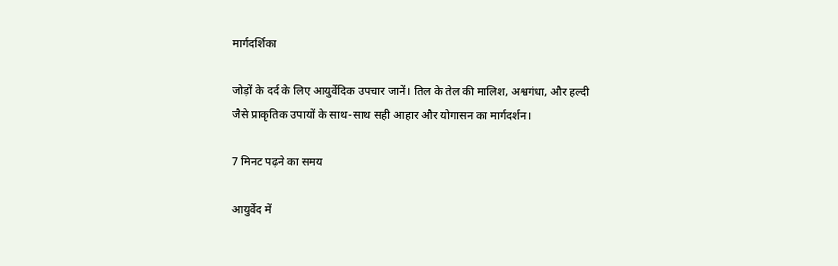मार्गदर्शिका

जोड़ों के दर्द के लिए आयुर्वेदिक उपचार जानें। तिल के तेल की मालिश, अश्वगंधा, और हल्दी जैसे प्राकृतिक उपायों के साथ-साथ सही आहार और योगासन का मार्गदर्शन।

7 मिनट पढ़ने का समय

आयुर्वेद में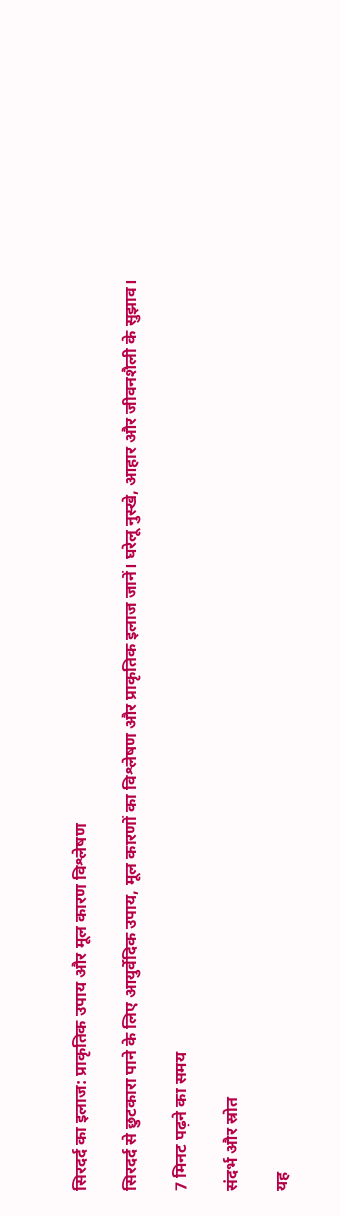सिरदर्द का इलाज: प्राकृतिक उपाय और मूल कारण विश्लेषण

सिरदर्द से छुटकारा पाने के लिए आयुर्वेदिक उपाय, मूल कारणों का विश्लेषण और प्राकृतिक इलाज जानें। घरेलू नुस्खे, आहार और जीवनशैली के सुझाव।

7 मिनट पढ़ने का समय

संदर्भ और स्रोत

यह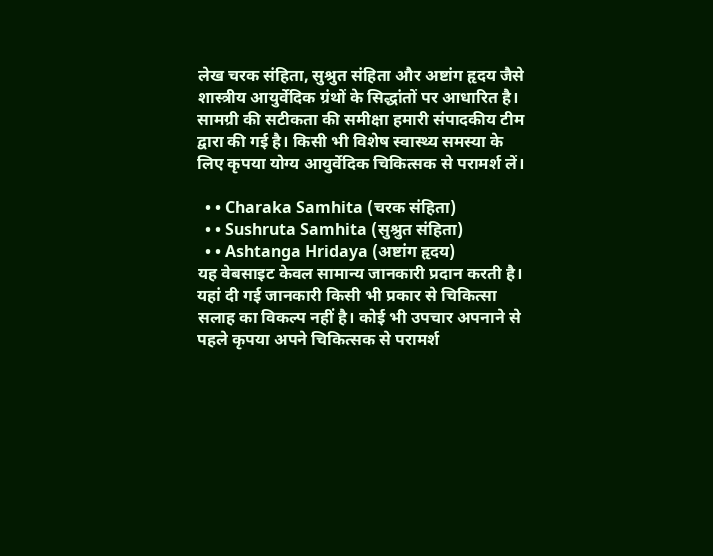लेख चरक संहिता, सुश्रुत संहिता और अष्टांग हृदय जैसे शास्त्रीय आयुर्वेदिक ग्रंथों के सिद्धांतों पर आधारित है। सामग्री की सटीकता की समीक्षा हमारी संपादकीय टीम द्वारा की गई है। किसी भी विशेष स्वास्थ्य समस्या के लिए कृपया योग्य आयुर्वेदिक चिकित्सक से परामर्श लें।

  • • Charaka Samhita (चरक संहिता)
  • • Sushruta Samhita (सुश्रुत संहिता)
  • • Ashtanga Hridaya (अष्टांग हृदय)
यह वेबसाइट केवल सामान्य जानकारी प्रदान करती है। यहां दी गई जानकारी किसी भी प्रकार से चिकित्सा सलाह का विकल्प नहीं है। कोई भी उपचार अपनाने से पहले कृपया अपने चिकित्सक से परामर्श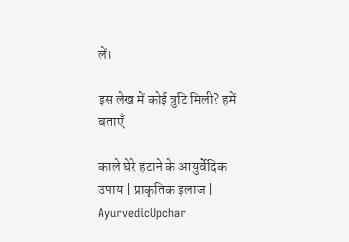लें।

इस लेख में कोई त्रुटि मिली? हमें बताएँ

काले घेरे हटाने के आयुर्वेदिक उपाय | प्राकृतिक इलाज | AyurvedicUpchar